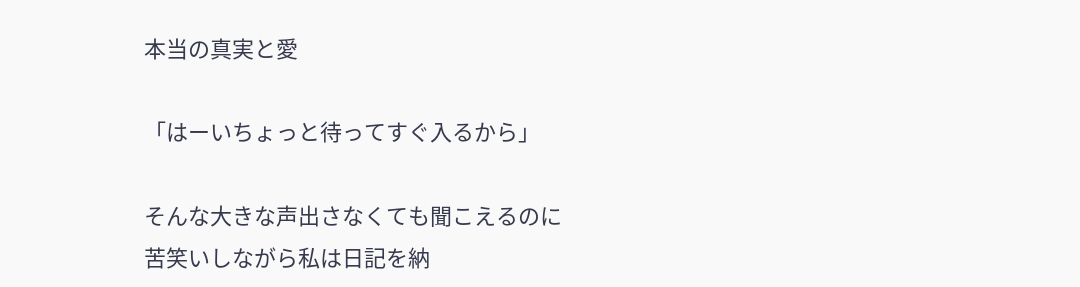本当の真実と愛

「はーいちょっと待ってすぐ入るから」

そんな大きな声出さなくても聞こえるのに
苦笑いしながら私は日記を納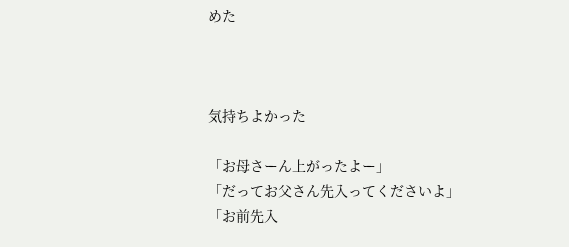めた



気持ちよかった

「お母さーん上がったよー」
「だってお父さん先入ってくださいよ」
「お前先入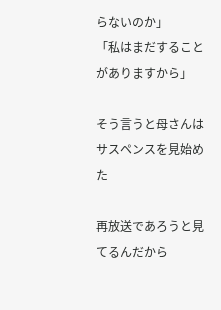らないのか」
「私はまだすることがありますから」

そう言うと母さんはサスペンスを見始めた

再放送であろうと見てるんだから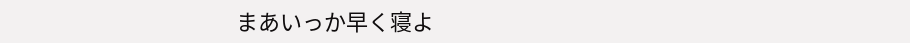まあいっか早く寝よ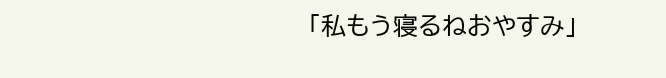「私もう寝るねおやすみ」